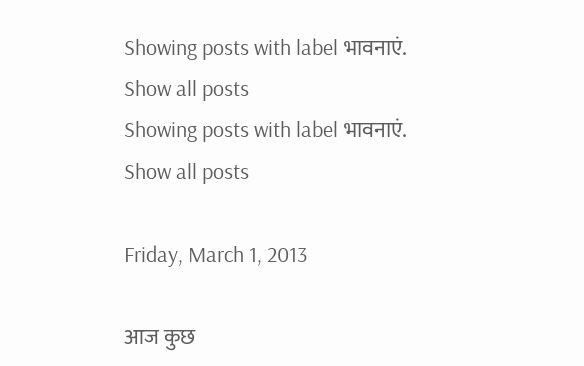Showing posts with label भावनाएं. Show all posts
Showing posts with label भावनाएं. Show all posts

Friday, March 1, 2013

आज कुछ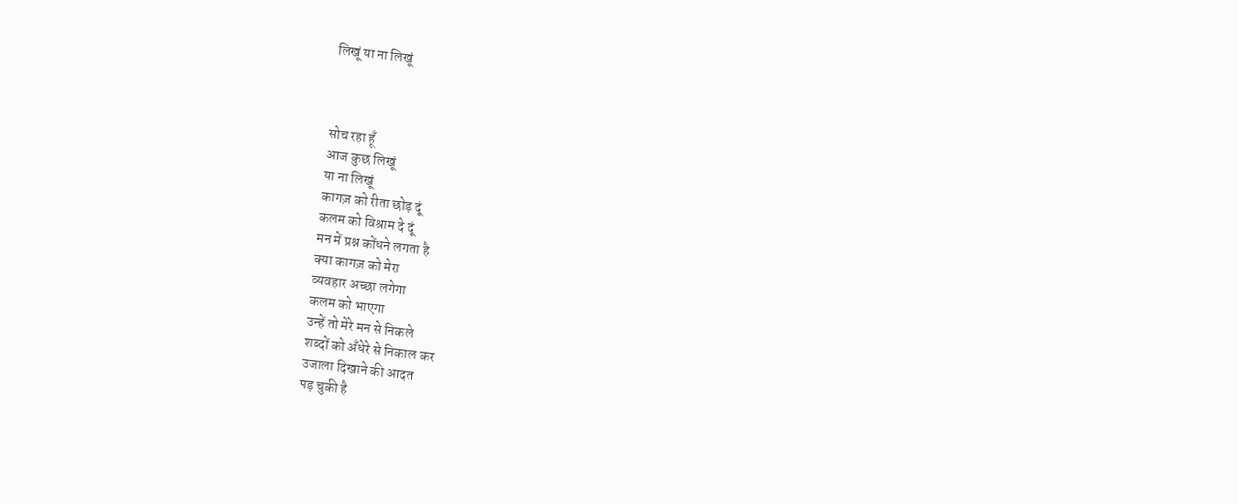लिखूं या ना लिखूं



सोच रहा हूँ
आज कुछ लिखूं
या ना लिखूं
कागज़ को रीता छोड़ दूं
कलम को विश्राम दे दूं
मन में प्रश्न कोंधने लगता है
क्या कागज़ को मेरा
व्यवहार अच्छा लगेगा
कलम को भाएगा
उन्हें तो मेरे मन से निकले
शब्दों को अँधेरे से निकाल कर
उजाला दिखाने की आदत
पड़ चुकी है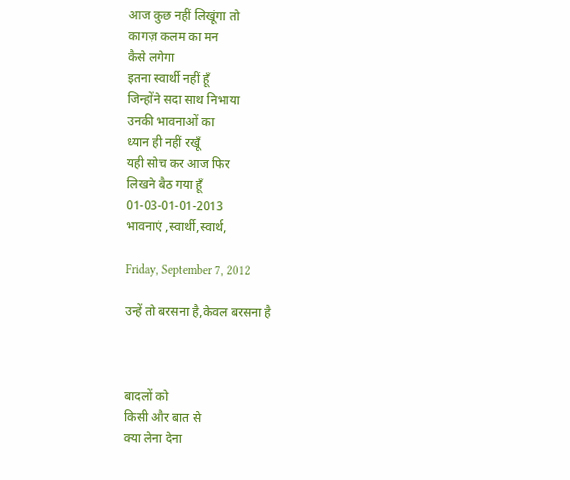आज कुछ नहीं लिखूंगा तो
कागज़ कलम का मन
कैसे लगेगा
इतना स्वार्थी नहीं हूँ
जिन्होंने सदा साथ निभाया
उनकी भावनाओं का
ध्यान ही नहीं रखूँ
यही सोच कर आज फिर
लिखने बैठ गया हूँ
01-03-01-01-2013
भावनाएं ,स्वार्थी,स्वार्थ,

Friday, September 7, 2012

उन्हें तो बरसना है,केवल बरसना है



बादलों को
किसी और बात से
क्या लेना देना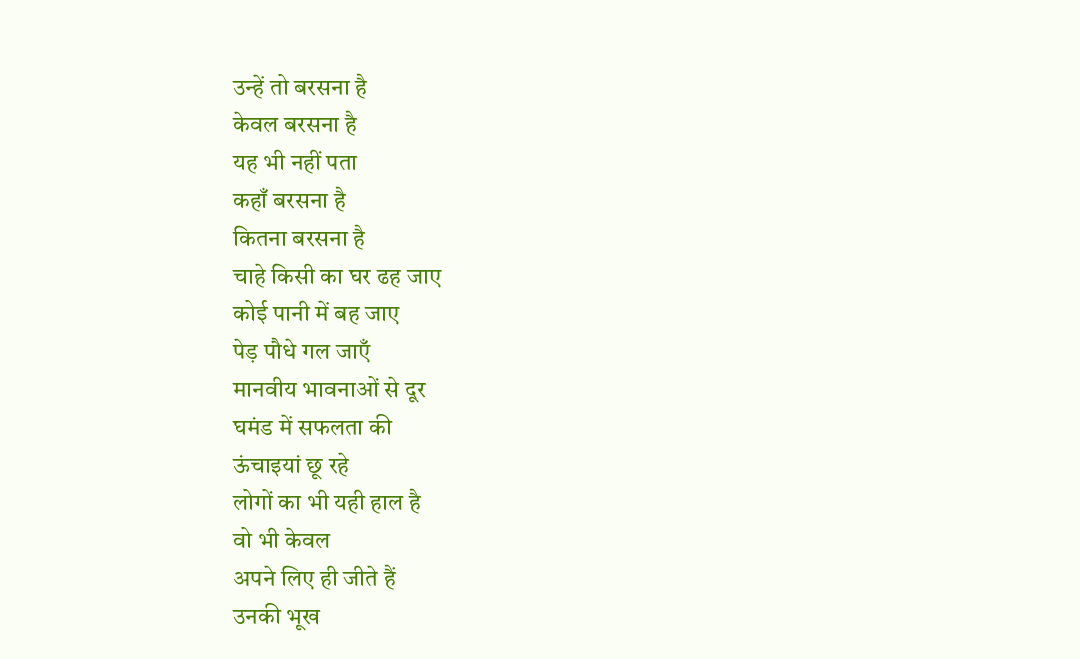उन्हें तो बरसना है
केवल बरसना है
यह भी नहीं पता
कहाँ बरसना है
कितना बरसना है
चाहे किसी का घर ढह जाए
कोई पानी में बह जाए
पेड़ पौधे गल जाएँ
मानवीय भावनाओं से दूर
घमंड में सफलता की
ऊंचाइयां छू रहे
लोगों का भी यही हाल है
वो भी केवल
अपने लिए ही जीते हैं
उनकी भूख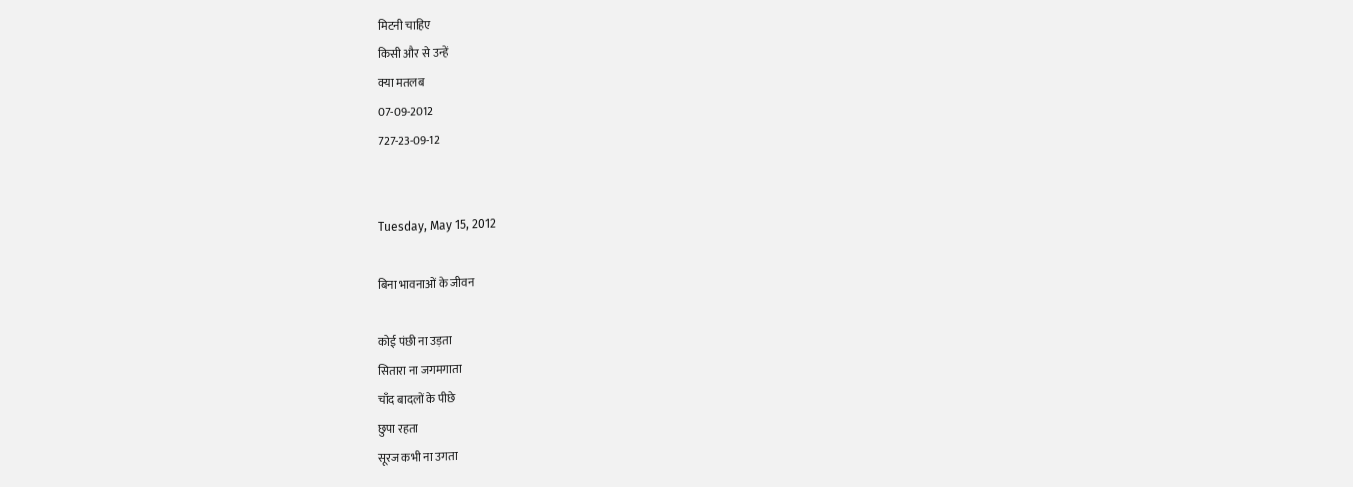मिटनी चाहिए
किसी और से उन्हें
क्या मतलब
07-09-2012
727-23-09-12


Tuesday, May 15, 2012

बिना भावनाओं के जीवन

कोई पंछी ना उड़ता
सितारा ना जगमगाता
चाँद बादलों के पीछे
छुपा रहता
सूरज कभी ना उगता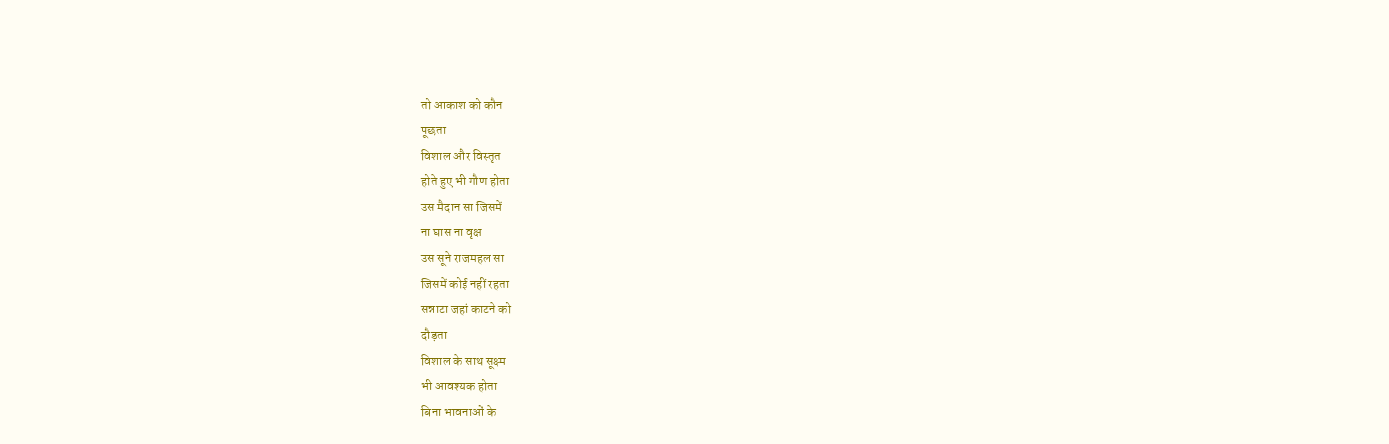तो आकाश को कौन
पूछता
विशाल और विस्तृत
होते हुए भी गौण होता
उस मैदान सा जिसमें
ना घास ना वृक्ष
उस सूने राजमहल सा
जिसमें कोई नहीं रहता
सन्नाटा जहां काटने को
दौड़ता
विशाल के साथ सूक्ष्म
भी आवश्यक होता
बिना भावनाओं के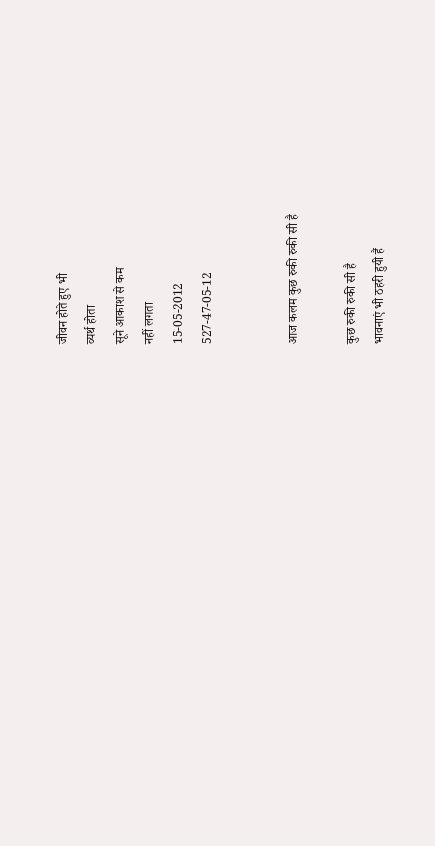जीवन होते हुए भी
व्यर्थ होता
सूने आकाश से कम
नहीं लगता
15-05-2012
527-47-05-12


आज कलम कुछ रुकी रुकी सी है

कुछ रुकी रुकी सी है
भावनाएं भी ठहरी हुयी हैं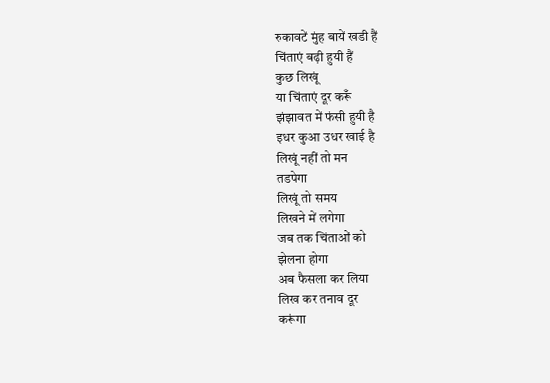रुकावटें मुंह बायें खडी हैं
चिंताएं बढ़ी हुयी हैं
कुछ लिखूं
या चिंताएं दूर करूँ
झंझावत में फंसी हुयी है
इधर कुआ उधर खाई है
लिखूं नहीं तो मन
तडपेगा
लिखूं तो समय
लिखने में लगेगा
जब तक चिंताओं को
झेलना होगा
अब फैसला कर लिया
लिख कर तनाव दूर
करूंगा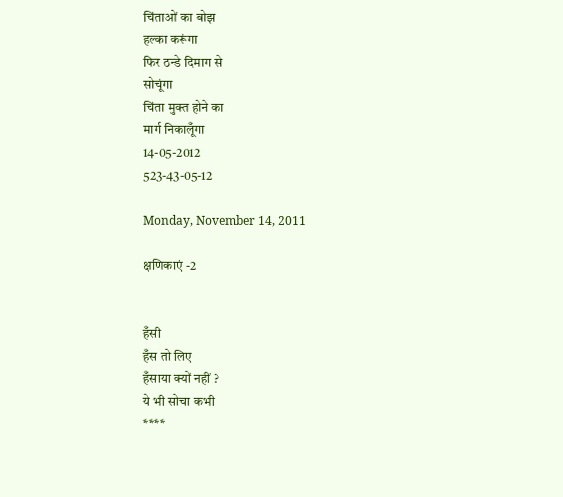चिंताओं का बोझ
हल्का करूंगा
फिर ठन्डे दिमाग से
सोचूंगा
चिंता मुक्त होने का
मार्ग निकालूँगा
14-05-2012
523-43-05-12

Monday, November 14, 2011

क्षणिकाएं -2


हँसी
हँस तो लिए
हँसाया क्यों नहीं ?
ये भी सोचा कभी
****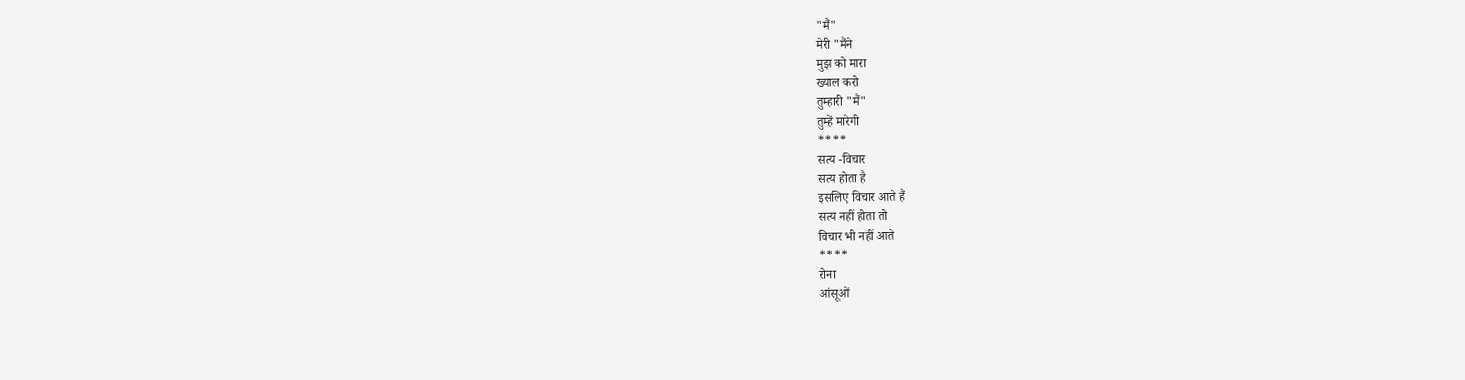"मैं"
मेरी "मैंने
मुझ को मारा
ख्याल करो
तुम्हारी "मैं"
तुम्हें मारेगी
****
सत्य -विचार
सत्य होता है
इसलिए विचार आते हैं
सत्य नहीं होता तो
विचार भी नहीं आते
****
रोना
आंसूओं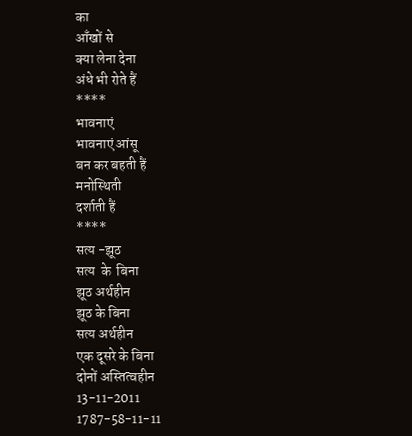का
आँखों से
क्या लेना देना
अंधे भी रोते हैं
****
भावनाएं
भावनाएं आंसू
बन कर बहती हैं
मनोस्थिती
दर्शाती हैं
****
सत्य -झूठ
सत्य  के  बिना
झूठ अर्थहीन
झूठ के बिना
सत्य अर्थहीन
एक दूसरे के बिना
दोनों अस्तित्वहीन
13-11-2011
1787-58-11-11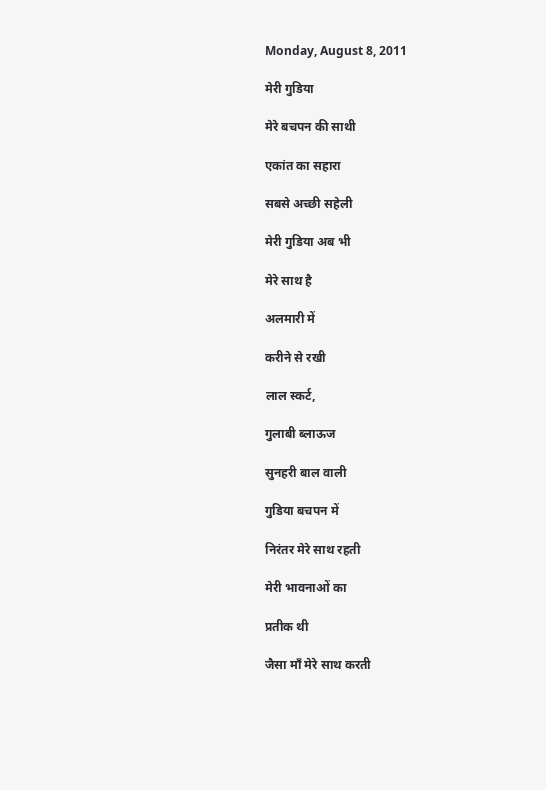Monday, August 8, 2011

मेरी गुडिया

मेरे बचपन की साथी

एकांत का सहारा

सबसे अच्छी सहेली

मेरी गुडिया अब भी

मेरे साथ है

अलमारी में

करीने से रखी

लाल स्कर्ट,

गुलाबी ब्लाऊज

सुनहरी बाल वाली

गुडिया बचपन में

निरंतर मेरे साथ रहती

मेरी भावनाओं का

प्रतीक थी

जैसा माँ मेरे साथ करती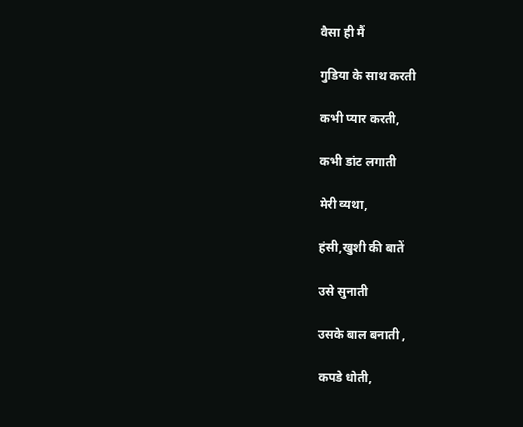वैसा ही मैं

गुडिया के साथ करती

कभी प्यार करती,

कभी डांट लगाती

मेरी व्यथा,

हंसी,खुशी की बातें

उसे सुनाती

उसके बाल बनाती ,

कपडे धोती,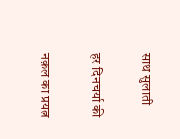साथ सुलाती

हर दिनचर्या की

नक़ल का प्रयत्न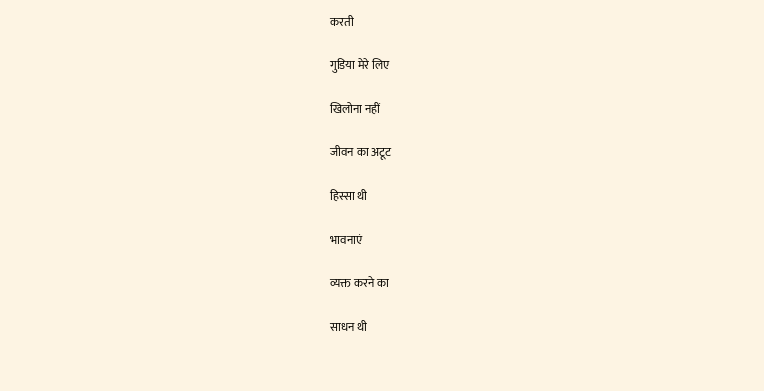करती

गुडिया मेरे लिए

खिलोना नहीं

जीवन का अटूट

हिस्सा थी

भावनाएं

व्यक्त करने का

साधन थी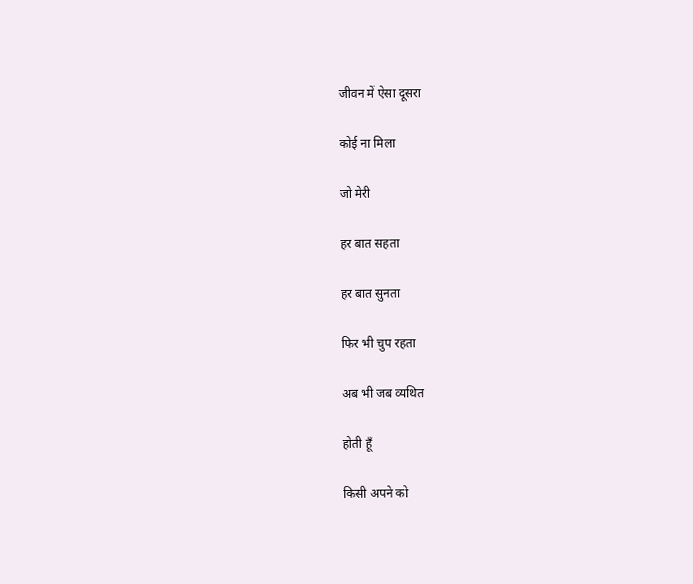जीवन में ऐसा दूसरा

कोई ना मिला

जो मेरी

हर बात सहता

हर बात सुनता

फिर भी चुप रहता

अब भी जब व्यथित

होती हूँ

किसी अपने को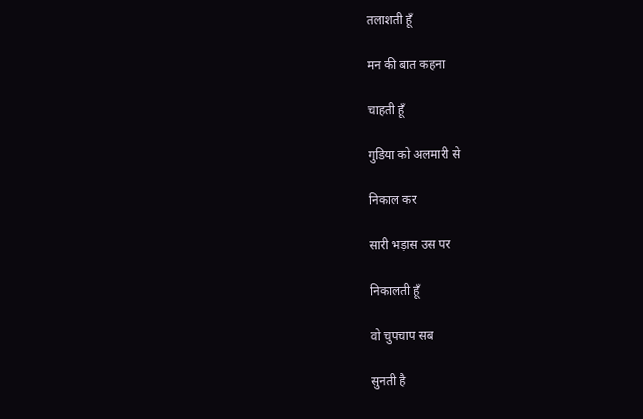तलाशती हूँ

मन की बात कहना

चाहती हूँ

गुडिया को अलमारी से

निकाल कर

सारी भड़ास उस पर

निकालती हूँ

वो चुपचाप सब

सुनती है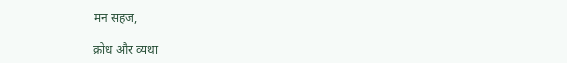मन सहज,

क्रोध और व्यथा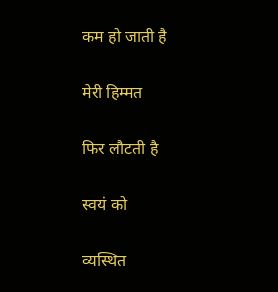कम हो जाती है

मेरी हिम्मत

फिर लौटती है

स्वयं को

व्यस्थित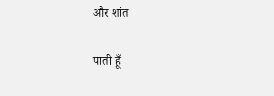और शांत

पाती हूँ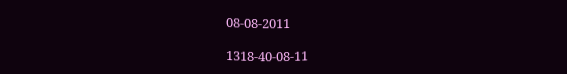08-08-2011

1318-40-08-11